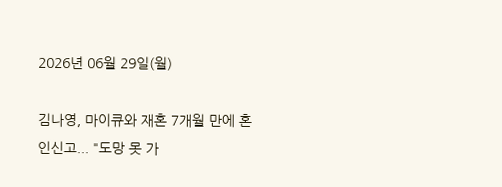2026년 06월 29일(월)

김나영, 마이큐와 재혼 7개월 만에 혼인신고... "도망 못 가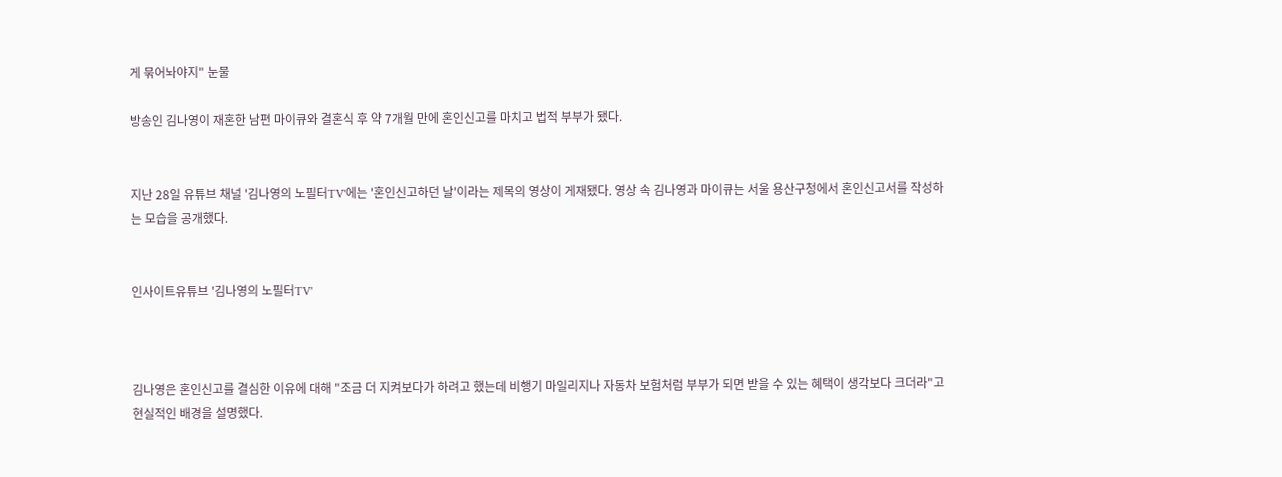게 묶어놔야지" 눈물

방송인 김나영이 재혼한 남편 마이큐와 결혼식 후 약 7개월 만에 혼인신고를 마치고 법적 부부가 됐다.


지난 28일 유튜브 채널 '김나영의 노필터TV'에는 '혼인신고하던 날'이라는 제목의 영상이 게재됐다. 영상 속 김나영과 마이큐는 서울 용산구청에서 혼인신고서를 작성하는 모습을 공개했다.


인사이트유튜브 '김나영의 노필터TV'



김나영은 혼인신고를 결심한 이유에 대해 "조금 더 지켜보다가 하려고 했는데 비행기 마일리지나 자동차 보험처럼 부부가 되면 받을 수 있는 혜택이 생각보다 크더라"고 현실적인 배경을 설명했다.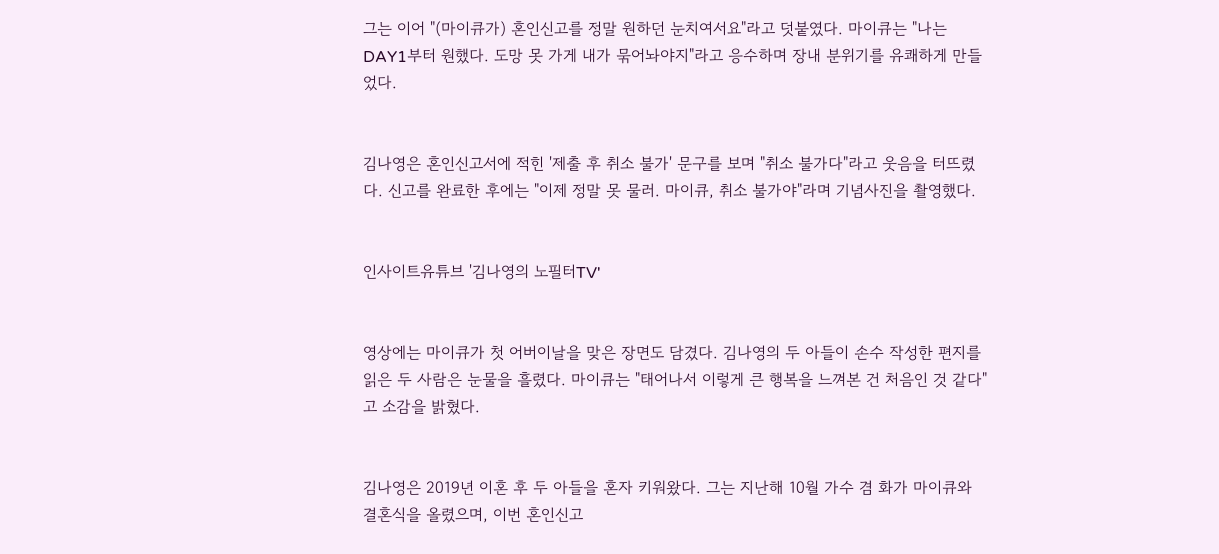그는 이어 "(마이큐가) 혼인신고를 정말 원하던 눈치여서요"라고 덧붙였다. 마이큐는 "나는 DAY1부터 원했다. 도망 못 가게 내가 묶어놔야지"라고 응수하며 장내 분위기를 유쾌하게 만들었다.


김나영은 혼인신고서에 적힌 '제출 후 취소 불가' 문구를 보며 "취소 불가다"라고 웃음을 터뜨렸다. 신고를 완료한 후에는 "이제 정말 못 물러. 마이큐, 취소 불가야"라며 기념사진을 촬영했다.


인사이트유튜브 '김나영의 노필터TV'


영상에는 마이큐가 첫 어버이날을 맞은 장면도 담겼다. 김나영의 두 아들이 손수 작성한 편지를 읽은 두 사람은 눈물을 흘렸다. 마이큐는 "태어나서 이렇게 큰 행복을 느껴본 건 처음인 것 같다"고 소감을 밝혔다.


김나영은 2019년 이혼 후 두 아들을 혼자 키워왔다. 그는 지난해 10월 가수 겸 화가 마이큐와 결혼식을 올렸으며, 이번 혼인신고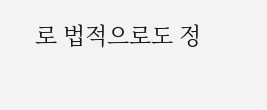로 법적으로도 정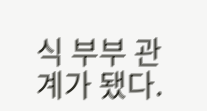식 부부 관계가 됐다.